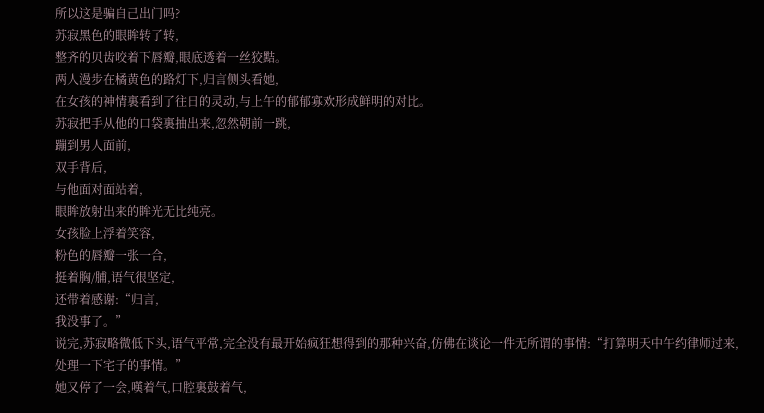所以这是骗自己出门吗?
苏寂黑色的眼眸转了转,
整齐的贝齿咬着下唇瓣,眼底透着一丝狡黠。
两人漫步在橘黄色的路灯下,归言侧头看她,
在女孩的神情裏看到了往日的灵动,与上午的郁郁寡欢形成鲜明的对比。
苏寂把手从他的口袋裏抽出来,忽然朝前一跳,
蹦到男人面前,
双手背后,
与他面对面站着,
眼眸放射出来的眸光无比纯亮。
女孩脸上浮着笑容,
粉色的唇瓣一张一合,
挺着胸/脯,语气很坚定,
还带着感谢:“归言,
我没事了。”
说完,苏寂略微低下头,语气平常,完全没有最开始疯狂想得到的那种兴奋,仿佛在谈论一件无所谓的事情:“打算明天中午约律师过来,
处理一下宅子的事情。”
她又停了一会,嘆着气,口腔裏鼓着气,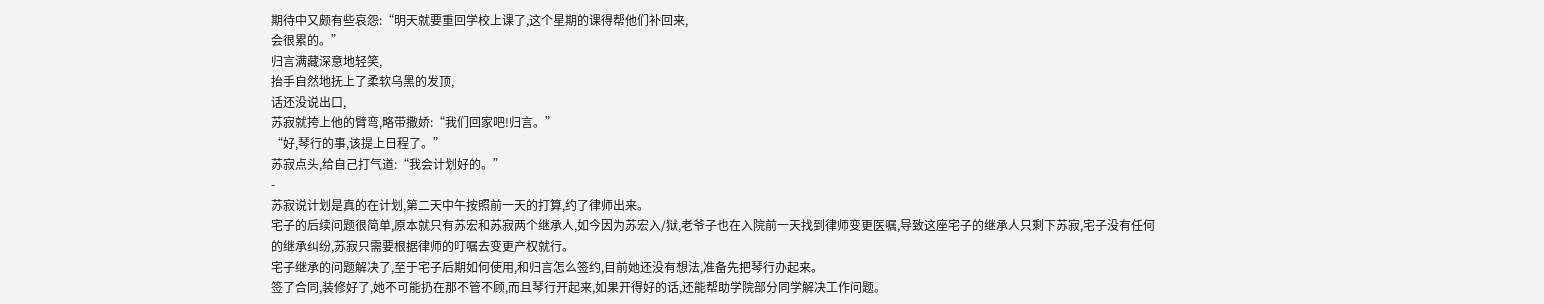期待中又颇有些哀怨:“明天就要重回学校上课了,这个星期的课得帮他们补回来,
会很累的。”
归言满藏深意地轻笑,
抬手自然地抚上了柔软乌黑的发顶,
话还没说出口,
苏寂就挎上他的臂弯,略带撒娇:“我们回家吧!归言。”
“好,琴行的事,该提上日程了。”
苏寂点头,给自己打气道:“我会计划好的。”
-
苏寂说计划是真的在计划,第二天中午按照前一天的打算,约了律师出来。
宅子的后续问题很简单,原本就只有苏宏和苏寂两个继承人,如今因为苏宏入/狱,老爷子也在入院前一天找到律师变更医嘱,导致这座宅子的继承人只剩下苏寂,宅子没有任何的继承纠纷,苏寂只需要根据律师的叮嘱去变更产权就行。
宅子继承的问题解决了,至于宅子后期如何使用,和归言怎么签约,目前她还没有想法,准备先把琴行办起来。
签了合同,装修好了,她不可能扔在那不管不顾,而且琴行开起来,如果开得好的话,还能帮助学院部分同学解决工作问题。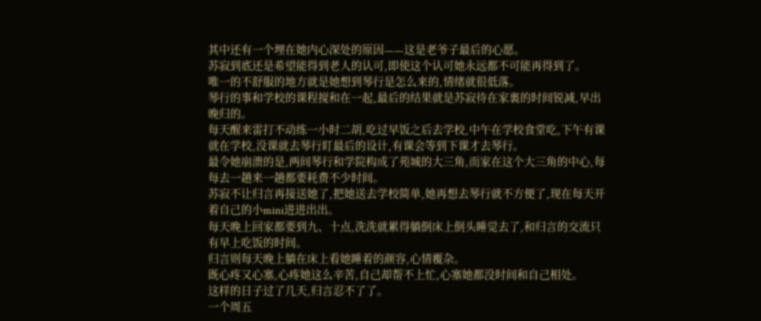其中还有一个埋在她内心深处的原因——这是老爷子最后的心愿。
苏寂到底还是希望能得到老人的认可,即使这个认可她永远都不可能再得到了。
唯一的不舒服的地方就是她想到琴行是怎么来的,情绪就很低落。
琴行的事和学校的课程搅和在一起,最后的结果就是苏寂待在家裏的时间锐减,早出晚归的。
每天醒来雷打不动练一小时二胡,吃过早饭之后去学校,中午在学校食堂吃,下午有课就在学校,没课就去琴行盯最后的设计,有课会等到下课才去琴行。
最令她崩溃的是,两间琴行和学院构成了苑城的大三角,而家在这个大三角的中心,每每去一趟来一趟都要耗费不少时间。
苏寂不让归言再接送她了,把她送去学校简单,她再想去琴行就不方便了,现在每天开着自己的小mini进进出出。
每天晚上回家都要到九、十点,洗洗就累得躺倒床上倒头睡觉去了,和归言的交流只有早上吃饭的时间。
归言则每天晚上躺在床上看她睡着的颜容,心情覆杂。
既心疼又心塞,心疼她这么辛苦,自己却帮不上忙,心塞她都没时间和自己相处。
这样的日子过了几天,归言忍不了了。
一个周五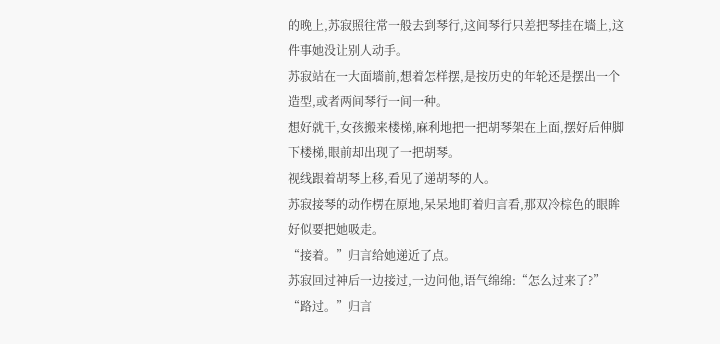的晚上,苏寂照往常一般去到琴行,这间琴行只差把琴挂在墻上,这件事她没让别人动手。
苏寂站在一大面墻前,想着怎样摆,是按历史的年轮还是摆出一个造型,或者两间琴行一间一种。
想好就干,女孩搬来楼梯,麻利地把一把胡琴架在上面,摆好后伸脚下楼梯,眼前却出现了一把胡琴。
视线跟着胡琴上移,看见了递胡琴的人。
苏寂接琴的动作楞在原地,呆呆地盯着归言看,那双冷棕色的眼眸好似要把她吸走。
“接着。”归言给她递近了点。
苏寂回过神后一边接过,一边问他,语气绵绵:“怎么过来了?”
“路过。”归言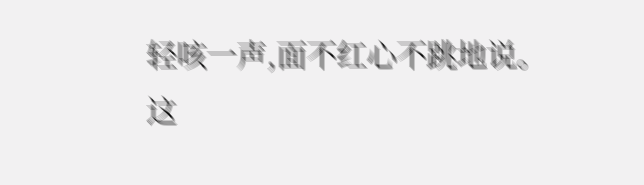轻咳一声,面不红心不跳地说。
这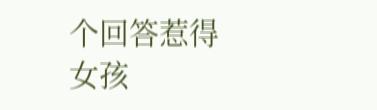个回答惹得女孩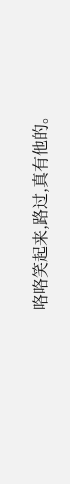咯咯笑起来,路过,真有他的。